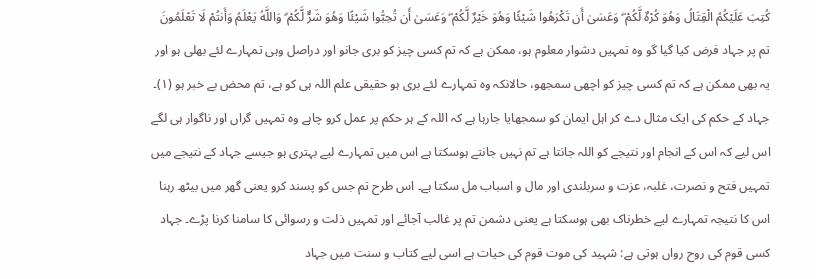كُتِبَ عَلَيْكُمُ الْقِتَالُ وَهُوَ كُرْهٌ لَّكُمْ ۖ وَعَسَىٰ أَن تَكْرَهُوا شَيْئًا وَهُوَ خَيْرٌ لَّكُمْ ۖ وَعَسَىٰ أَن تُحِبُّوا شَيْئًا وَهُوَ شَرٌّ لَّكُمْ ۗ وَاللَّهُ يَعْلَمُ وَأَنتُمْ لَا تَعْلَمُونَ
تم پر جہاد فرض کیا گیا گو وہ تمہیں دشوار معلوم ہو، ممکن ہے کہ تم کسی چیز کو بری جانو اور دراصل وہی تمہارے لئے بھلی ہو اور یہ بھی ممکن ہے کہ تم کسی چیز کو اچھی سمجھو، حالانکہ وہ تمہارے لئے بری ہو حقیقی علم اللہ ہی کو ہے، تم محض بے خبر ہو (١)۔
جہاد کے حکم کی ایک مثال دے کر اہل ایمان کو سمجھایا جارہا ہے کہ اللہ کے ہر حکم پر عمل کرو چاہے وہ تمہیں گراں اور ناگوار ہی لگے اس لیے کہ اس کے انجام اور نتیجے کو اللہ جانتا ہے تم نہیں جانتے ہوسکتا ہے اس میں تمہارے لیے بہتری ہو جیسے جہاد کے نتیجے میں تمہیں فتح و نصرت، غلبہ، عزت و سربلندی اور مال و اسباب مل سکتا ہے۔ اس طرح تم جس کو پسند کرو یعنی گھر میں بیٹھ رہنا اس کا نتیجہ تمہارے لیے خطرناک بھی ہوسکتا ہے یعنی دشمن تم پر غالب آجائے اور تمہیں ذلت و رسوائی کا سامنا کرنا پڑے۔ جہاد کسی قوم کی روح رواں ہوتی ہے: شہید کی موت قوم کی حیات ہے اسی لیے کتاب و سنت میں جہاد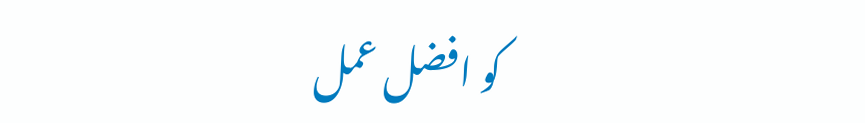کو افضل عمل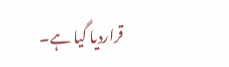قراردیا گیا ہے۔